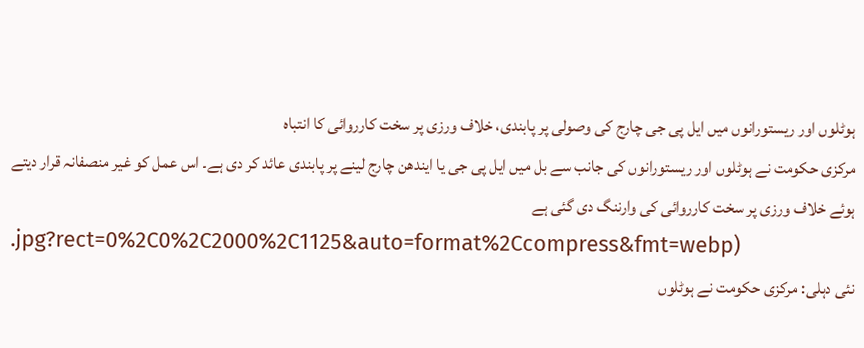ہوٹلوں اور ریستورانوں میں ایل پی جی چارج کی وصولی پر پابندی، خلاف ورزی پر سخت کارروائی کا انتباہ
مرکزی حکومت نے ہوٹلوں اور ریستورانوں کی جانب سے بل میں ایل پی جی یا ایندھن چارج لینے پر پابندی عائد کر دی ہے۔ اس عمل کو غیر منصفانہ قرار دیتے ہوئے خلاف ورزی پر سخت کارروائی کی وارننگ دی گئی ہے
.jpg?rect=0%2C0%2C2000%2C1125&auto=format%2Ccompress&fmt=webp)
نئی دہلی: مرکزی حکومت نے ہوٹلوں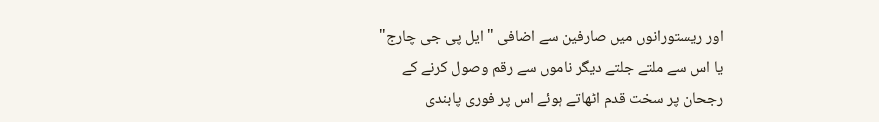اور ریستورانوں میں صارفین سے اضافی "ایل پی جی چارج" یا اس سے ملتے جلتے دیگر ناموں سے رقم وصول کرنے کے رجحان پر سخت قدم اٹھاتے ہوئے اس پر فوری پابندی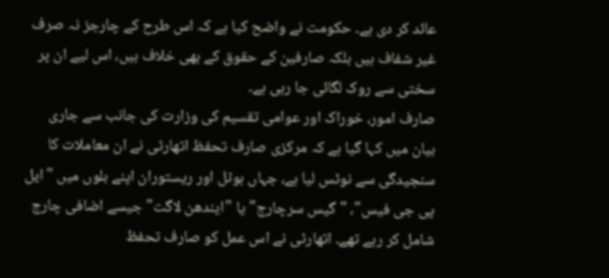عائد کر دی ہے۔ حکومت نے واضح کیا ہے کہ اس طرح کے چارجز نہ صرف غیر شفاف ہیں بلکہ صارفین کے حقوق کے بھی خلاف ہیں، اس لیے ان پر سختی سے روک لگائی جا رہی ہے۔
صارف امور، خوراک اور عوامی تقسیم کی وزارت کی جانب سے جاری بیان میں کہا گیا ہے کہ مرکزی صارف تحفظ اتھارٹی نے ان معاملات کا سنجیدگی سے نوٹس لیا ہے، جہاں ہوٹل اور ریستوران اپنے بلوں میں "ایل پی جی فیس"، "گیس سرچارج" یا "ایندھن لاگت" جیسے اضافی چارج شامل کر رہے تھے۔ اتھارٹی نے اس عمل کو صارف تحفظ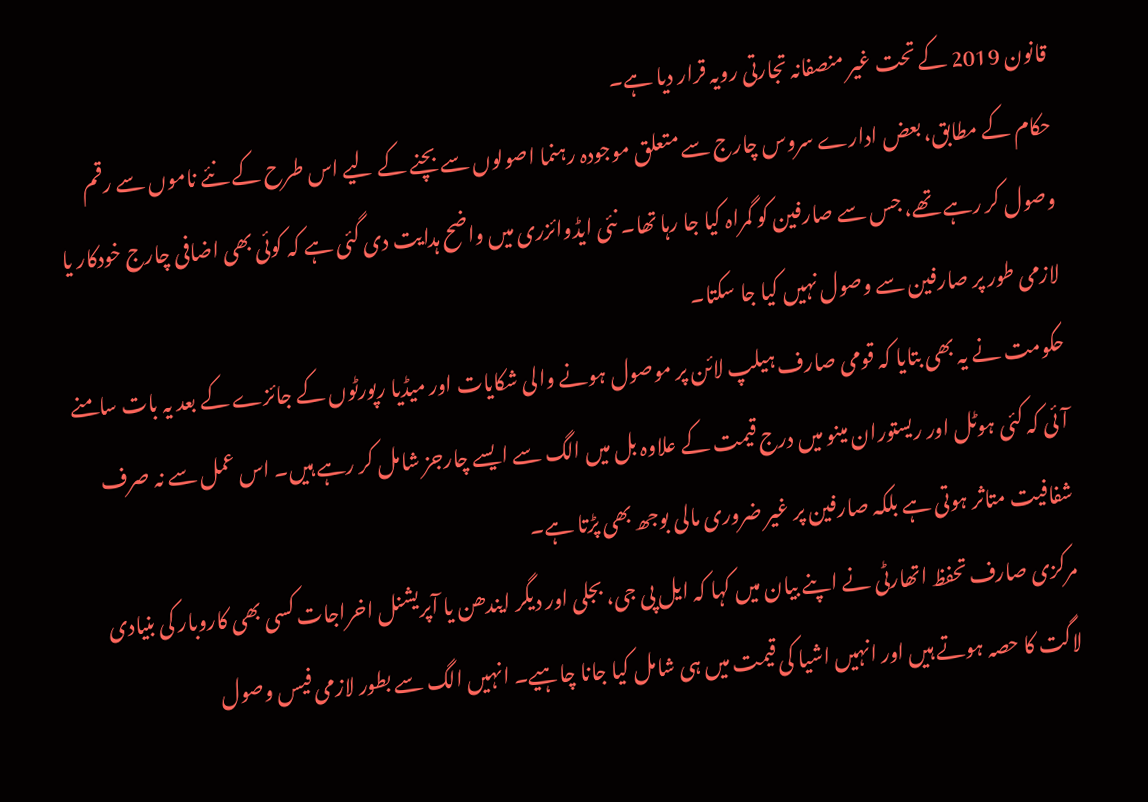قانون 2019 کے تحت غیر منصفانہ تجارتی رویہ قرار دیا ہے۔
حکام کے مطابق، بعض ادارے سروس چارج سے متعلق موجودہ رہنما اصولوں سے بچنے کے لیے اس طرح کے نئے ناموں سے رقم وصول کر رہے تھے، جس سے صارفین کو گمراہ کیا جا رہا تھا۔ نئی ایڈوائزری میں واضح ہدایت دی گئی ہے کہ کوئی بھی اضافی چارج خودکار یا لازمی طور پر صارفین سے وصول نہیں کیا جا سکتا۔
حکومت نے یہ بھی بتایا کہ قومی صارف ہیلپ لائن پر موصول ہونے والی شکایات اور میڈیا رپورٹوں کے جائزے کے بعد یہ بات سامنے آئی کہ کئی ہوٹل اور ریستوران مینو میں درج قیمت کے علاوہ بل میں الگ سے ایسے چارجز شامل کر رہے ہیں۔ اس عمل سے نہ صرف شفافیت متاثر ہوتی ہے بلکہ صارفین پر غیر ضروری مالی بوجھ بھی پڑتا ہے۔
مرکزی صارف تحفظ اتھارٹی نے اپنے بیان میں کہا کہ ایل پی جی، بجلی اور دیگر ایندھن یا آپریشنل اخراجات کسی بھی کاروبار کی بنیادی لاگت کا حصہ ہوتے ہیں اور انہیں اشیا کی قیمت میں ہی شامل کیا جانا چاہیے۔ انہیں الگ سے بطور لازمی فیس وصول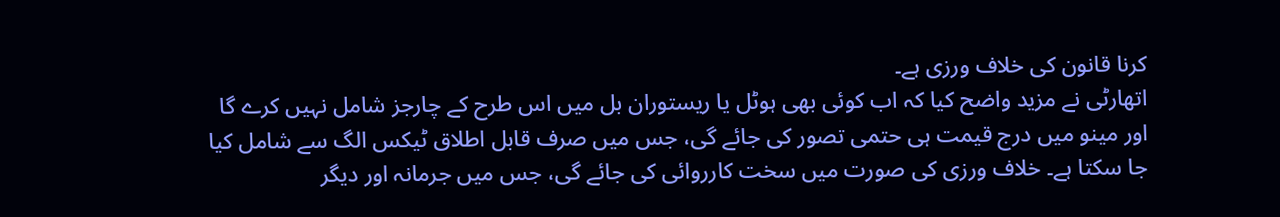کرنا قانون کی خلاف ورزی ہے۔
اتھارٹی نے مزید واضح کیا کہ اب کوئی بھی ہوٹل یا ریستوران بل میں اس طرح کے چارجز شامل نہیں کرے گا اور مینو میں درج قیمت ہی حتمی تصور کی جائے گی، جس میں صرف قابل اطلاق ٹیکس الگ سے شامل کیا جا سکتا ہے۔ خلاف ورزی کی صورت میں سخت کارروائی کی جائے گی، جس میں جرمانہ اور دیگر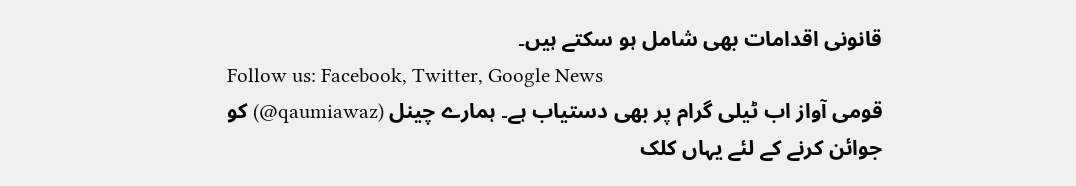قانونی اقدامات بھی شامل ہو سکتے ہیں۔
Follow us: Facebook, Twitter, Google News
قومی آواز اب ٹیلی گرام پر بھی دستیاب ہے۔ ہمارے چینل (qaumiawaz@) کو جوائن کرنے کے لئے یہاں کلک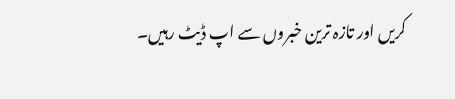کریں اور تازہ ترین خبروں سے اپ ڈیٹ رہیں۔